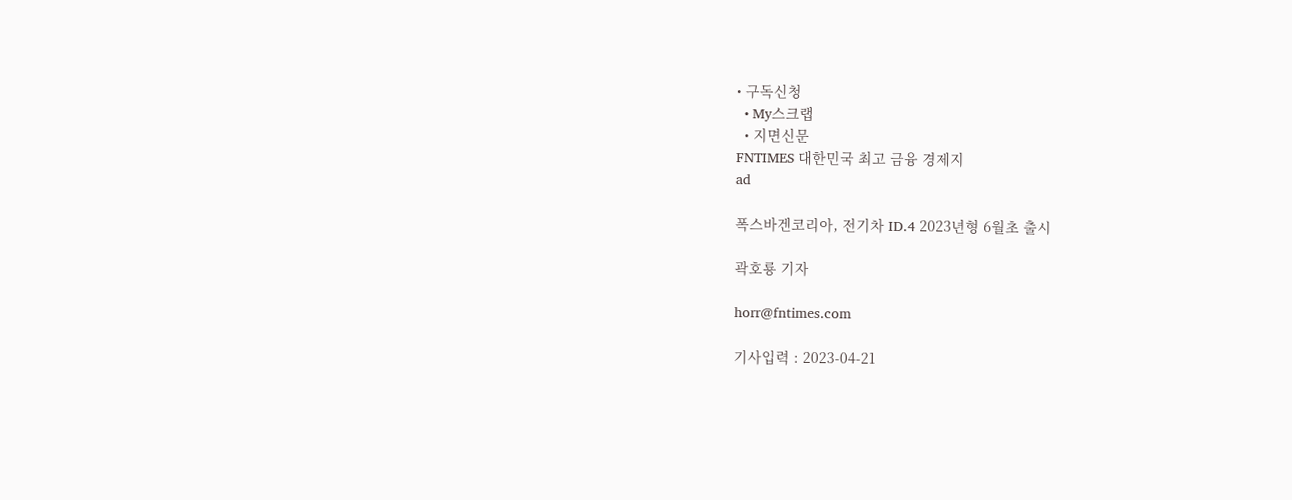• 구독신청
  • My스크랩
  • 지면신문
FNTIMES 대한민국 최고 금융 경제지
ad

폭스바겐코리아, 전기차 ID.4 2023년형 6월초 출시

곽호룡 기자

horr@fntimes.com

기사입력 : 2023-04-21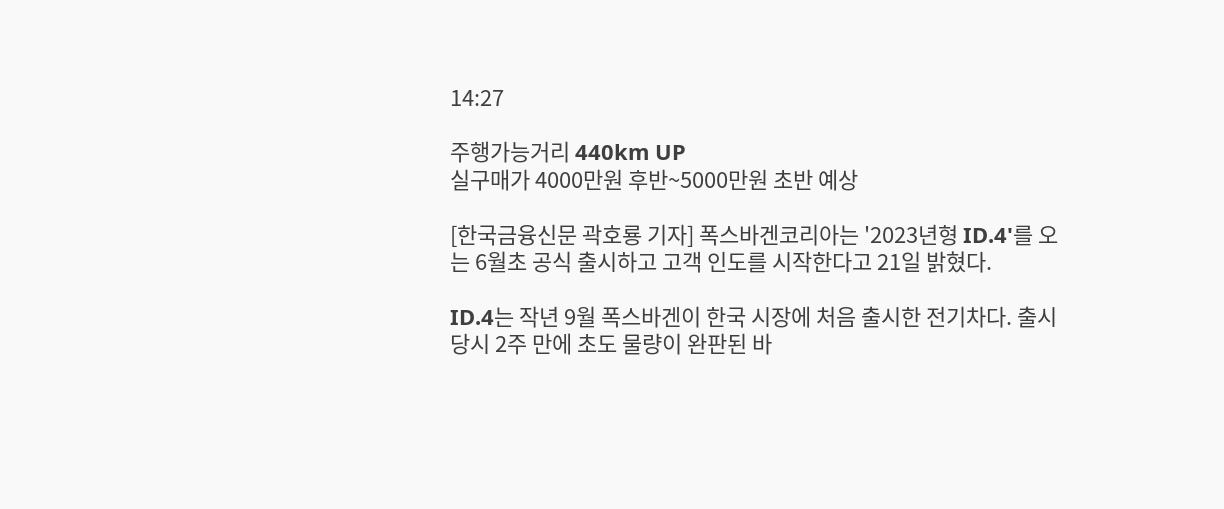14:27

주행가능거리 440km UP
실구매가 4000만원 후반~5000만원 초반 예상

[한국금융신문 곽호룡 기자] 폭스바겐코리아는 '2023년형 ID.4'를 오는 6월초 공식 출시하고 고객 인도를 시작한다고 21일 밝혔다.

ID.4는 작년 9월 폭스바겐이 한국 시장에 처음 출시한 전기차다. 출시 당시 2주 만에 초도 물량이 완판된 바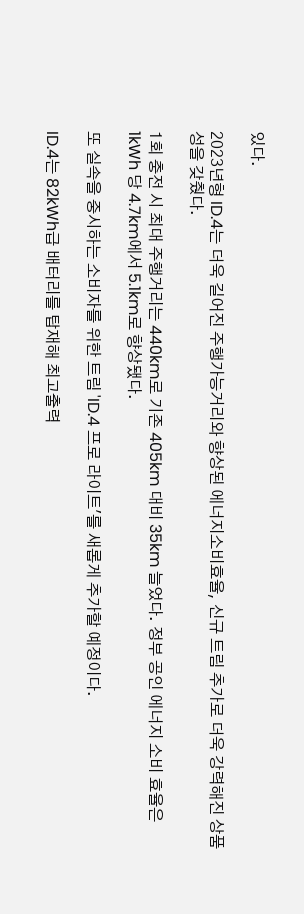있다.

2023년형 ID.4는 더욱 길어진 주행가능거리와 향상된 에너지소비효율, 신규 트림 추가로 더욱 강력해진 상품성을 갖췄다.

1회 충전 시 최대 주행거리는 440km로 기존 405km 대비 35km 늘었다. 정부 공인 에너지 소비 효율은 1kWh 당 4.7km에서 5.1km로 향상됐다.

또 실속을 중시하는 소비자를 위한 트림 'ID.4 프로 라이트'를 새롭게 추가할 예정이다.

ID.4는 82kWh급 배터리를 탑재해 최고출력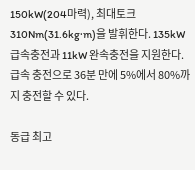150kW(204마력), 최대토크 310Nm(31.6kg·m)을 발휘한다. 135kW 급속충전과 11kW 완속충전을 지원한다. 급속 충전으로 36분 만에 5%에서 80%까지 충전할 수 있다.

동급 최고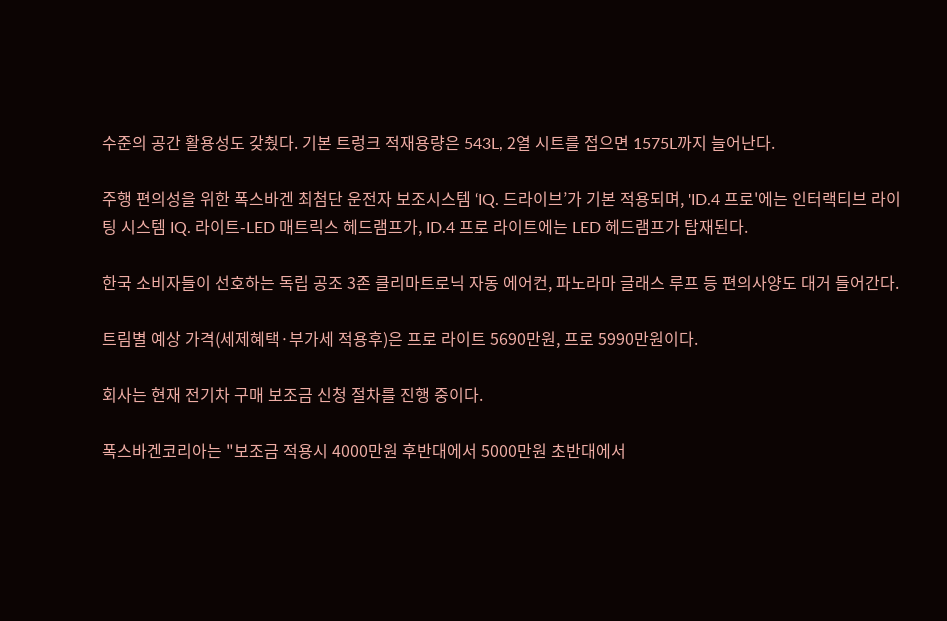수준의 공간 활용성도 갖췄다. 기본 트렁크 적재용량은 543L, 2열 시트를 접으면 1575L까지 늘어난다.

주행 편의성을 위한 폭스바겐 최첨단 운전자 보조시스템 ‘IQ. 드라이브’가 기본 적용되며, 'ID.4 프로'에는 인터랙티브 라이팅 시스템 IQ. 라이트-LED 매트릭스 헤드램프가, ID.4 프로 라이트에는 LED 헤드램프가 탑재된다.

한국 소비자들이 선호하는 독립 공조 3존 클리마트로닉 자동 에어컨, 파노라마 글래스 루프 등 편의사양도 대거 들어간다.

트림별 예상 가격(세제혜택·부가세 적용후)은 프로 라이트 5690만원, 프로 5990만원이다.

회사는 현재 전기차 구매 보조금 신청 절차를 진행 중이다.

폭스바겐코리아는 "보조금 적용시 4000만원 후반대에서 5000만원 초반대에서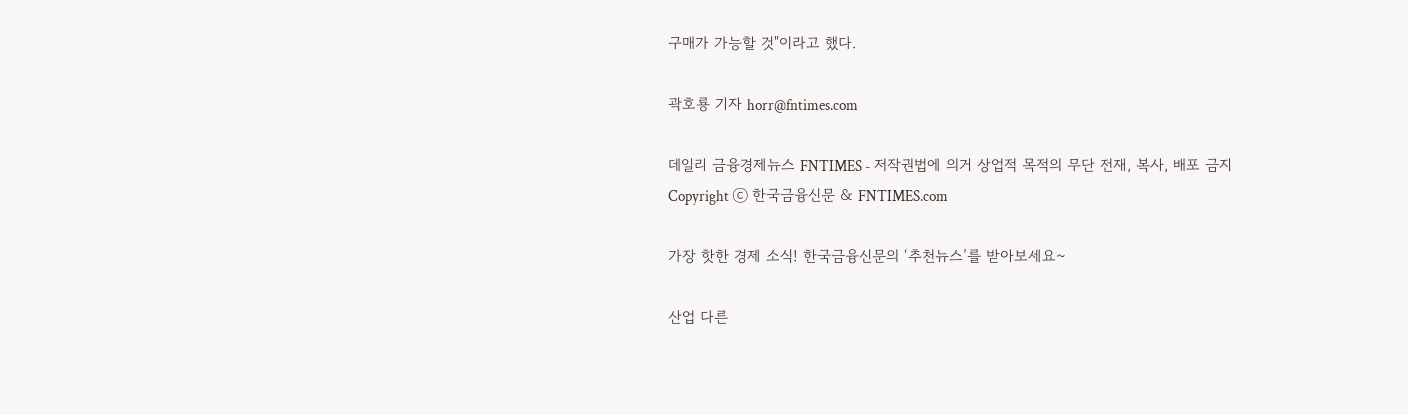구매가 가능할 것"이라고 했다.

곽호룡 기자 horr@fntimes.com

데일리 금융경제뉴스 FNTIMES - 저작권법에 의거 상업적 목적의 무단 전재, 복사, 배포 금지
Copyright ⓒ 한국금융신문 & FNTIMES.com

가장 핫한 경제 소식! 한국금융신문의 ‘추천뉴스’를 받아보세요~

산업 다른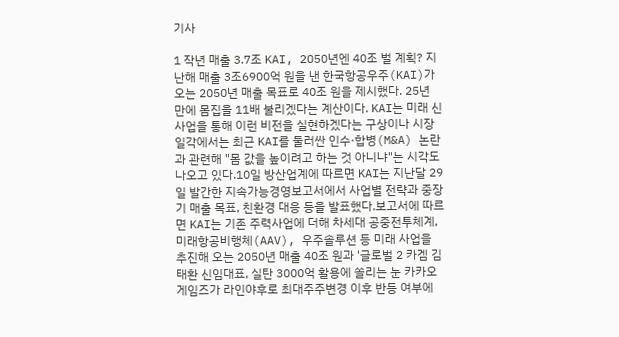기사

1 작년 매출 3.7조 KAI, 2050년엔 40조 벌 계획? 지난해 매출 3조6900억 원을 낸 한국항공우주(KAI)가 오는 2050년 매출 목표로 40조 원을 제시했다. 25년 만에 몸집을 11배 불리겠다는 계산이다. KAI는 미래 신사업을 통해 이런 비전을 실현하겠다는 구상이나 시장 일각에서는 최근 KAI를 둘러싼 인수·합병(M&A) 논란과 관련해 "몸 값을 높이려고 하는 것 아니냐"는 시각도 나오고 있다.10일 방산업계에 따르면 KAI는 지난달 29일 발간한 지속가능경영보고서에서 사업별 전략과 중장기 매출 목표, 친환경 대응 등을 발표했다.보고서에 따르면 KAI는 기존 주력사업에 더해 차세대 공중전투체계, 미래항공비행체(AAV), 우주솔루션 등 미래 사업을 추진해 오는 2050년 매출 40조 원과 '글로벌 2 카겜 김태환 신임대표, 실탄 3000억 활용에 쏠리는 눈 카카오게임즈가 라인야후로 최대주주변경 이후 반등 여부에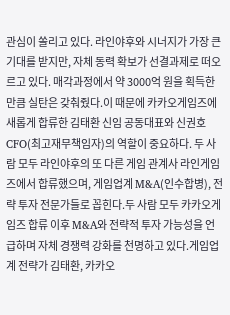관심이 쏠리고 있다. 라인야후와 시너지가 가장 큰 기대를 받지만, 자체 동력 확보가 선결과제로 떠오르고 있다. 매각과정에서 약 3000억 원을 획득한 만큼 실탄은 갖춰줬다.이 때문에 카카오게임즈에 새롭게 합류한 김태환 신임 공동대표와 신권호 CFO(최고재무책임자)의 역할이 중요하다. 두 사람 모두 라인야후의 또 다른 게임 관계사 라인게임즈에서 합류했으며, 게임업계 M&A(인수합병), 전략 투자 전문가들로 꼽힌다.두 사람 모두 카카오게임즈 합류 이후 M&A와 전략적 투자 가능성을 언급하며 자체 경쟁력 강화를 천명하고 있다.게임업계 전략가 김태환, 카카오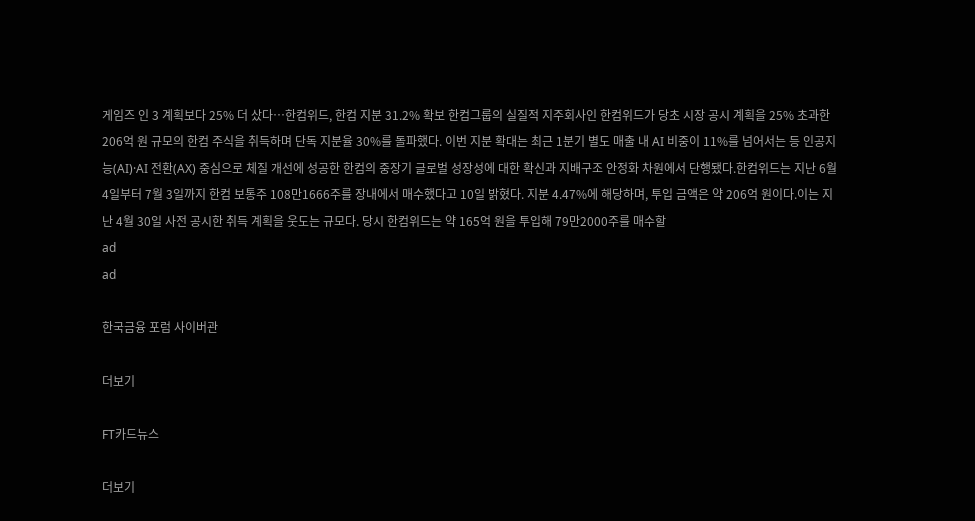게임즈 인 3 계획보다 25% 더 샀다…한컴위드, 한컴 지분 31.2% 확보 한컴그룹의 실질적 지주회사인 한컴위드가 당초 시장 공시 계획을 25% 초과한 206억 원 규모의 한컴 주식을 취득하며 단독 지분율 30%를 돌파했다. 이번 지분 확대는 최근 1분기 별도 매출 내 AI 비중이 11%를 넘어서는 등 인공지능(AI)·AI 전환(AX) 중심으로 체질 개선에 성공한 한컴의 중장기 글로벌 성장성에 대한 확신과 지배구조 안정화 차원에서 단행됐다.한컴위드는 지난 6월 4일부터 7월 3일까지 한컴 보통주 108만1666주를 장내에서 매수했다고 10일 밝혔다. 지분 4.47%에 해당하며, 투입 금액은 약 206억 원이다.이는 지난 4월 30일 사전 공시한 취득 계획을 웃도는 규모다. 당시 한컴위드는 약 165억 원을 투입해 79만2000주를 매수할
ad
ad

한국금융 포럼 사이버관

더보기

FT카드뉴스

더보기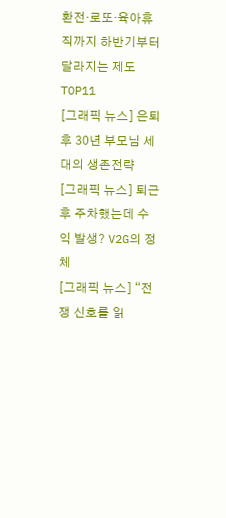환전·로또·육아휴직까지 하반기부터 달라지는 제도 TOP11
[그래픽 뉴스] 은퇴후 30년 부모님 세대의 생존전략
[그래픽 뉴스] 퇴근 후 주차했는데 수익 발생? V2G의 정체
[그래픽 뉴스] “전쟁 신호를 읽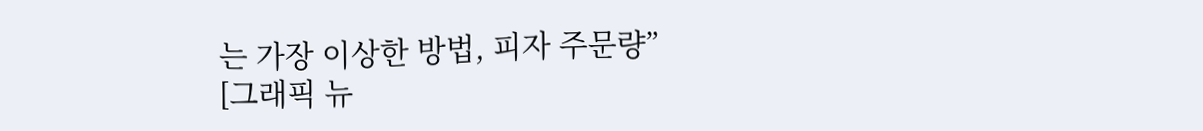는 가장 이상한 방법, 피자 주문량”
[그래픽 뉴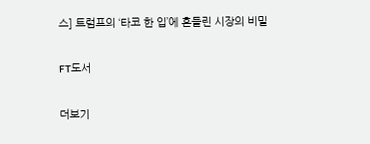스] 트럼프의 ‘타코 한 입’에 흔들린 시장의 비밀

FT도서

더보기